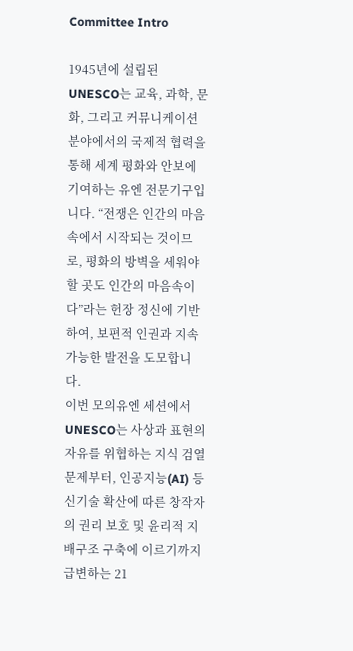Committee Intro

1945년에 설립된 UNESCO는 교육, 과학, 문화, 그리고 커뮤니케이션 분야에서의 국제적 협력을 통해 세계 평화와 안보에 기여하는 유엔 전문기구입니다. “전쟁은 인간의 마음속에서 시작되는 것이므로, 평화의 방벽을 세워야 할 곳도 인간의 마음속이다”라는 헌장 정신에 기반하여, 보편적 인권과 지속 가능한 발전을 도모합니다.
이번 모의유엔 세션에서 UNESCO는 사상과 표현의 자유를 위협하는 지식 검열 문제부터, 인공지능(AI) 등 신기술 확산에 따른 창작자의 권리 보호 및 윤리적 지배구조 구축에 이르기까지 급변하는 21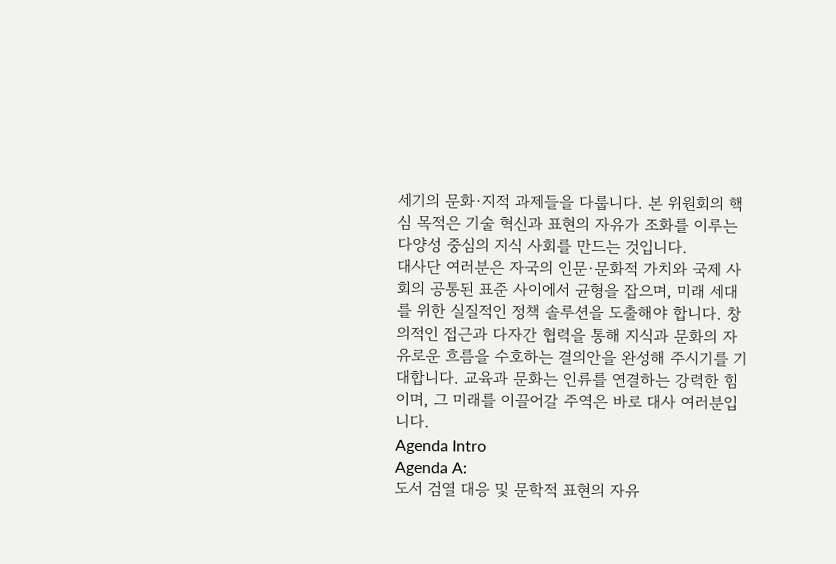세기의 문화·지적 과제들을 다룹니다. 본 위원회의 핵심 목적은 기술 혁신과 표현의 자유가 조화를 이루는 다양성 중심의 지식 사회를 만드는 것입니다.
대사단 여러분은 자국의 인문·문화적 가치와 국제 사회의 공통된 표준 사이에서 균형을 잡으며, 미래 세대를 위한 실질적인 정책 솔루션을 도출해야 합니다. 창의적인 접근과 다자간 협력을 통해 지식과 문화의 자유로운 흐름을 수호하는 결의안을 완성해 주시기를 기대합니다. 교육과 문화는 인류를 연결하는 강력한 힘이며, 그 미래를 이끌어갈 주역은 바로 대사 여러분입니다.
Agenda Intro
Agenda A:
도서 검열 대응 및 문학적 표현의 자유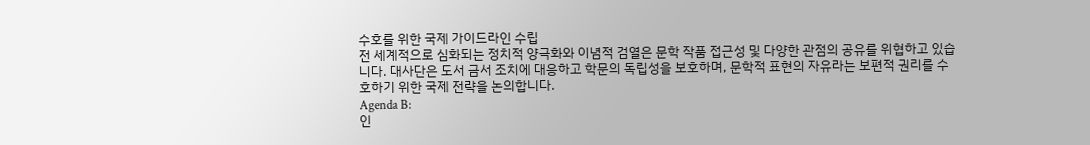수호를 위한 국제 가이드라인 수립
전 세계적으로 심화되는 정치적 양극화와 이념적 검열은 문학 작품 접근성 및 다양한 관점의 공유를 위협하고 있습니다. 대사단은 도서 금서 조치에 대응하고 학문의 독립성을 보호하며, 문학적 표현의 자유라는 보편적 권리를 수호하기 위한 국제 전략을 논의합니다.
Agenda B:
인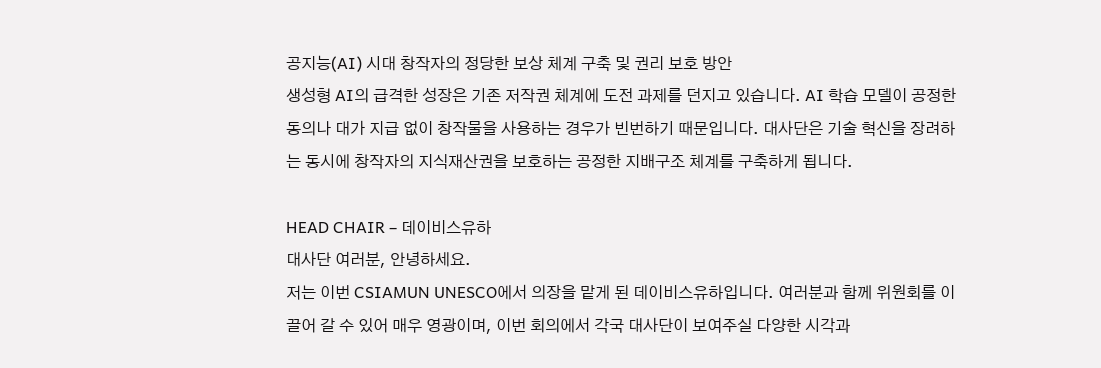공지능(AI) 시대 창작자의 정당한 보상 체계 구축 및 권리 보호 방안
생성형 AI의 급격한 성장은 기존 저작권 체계에 도전 과제를 던지고 있습니다. AI 학습 모델이 공정한 동의나 대가 지급 없이 창작물을 사용하는 경우가 빈번하기 때문입니다. 대사단은 기술 혁신을 장려하는 동시에 창작자의 지식재산권을 보호하는 공정한 지배구조 체계를 구축하게 됩니다.

HEAD CHAIR – 데이비스유하
대사단 여러분, 안녕하세요.
저는 이번 CSIAMUN UNESCO에서 의장을 맡게 된 데이비스유하입니다. 여러분과 함께 위원회를 이끌어 갈 수 있어 매우 영광이며, 이번 회의에서 각국 대사단이 보여주실 다양한 시각과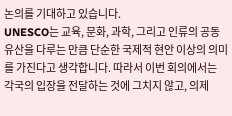논의를 기대하고 있습니다.
UNESCO는 교육, 문화, 과학, 그리고 인류의 공동 유산을 다루는 만큼 단순한 국제적 현안 이상의 의미를 가진다고 생각합니다. 따라서 이번 회의에서는 각국의 입장을 전달하는 것에 그치지 않고, 의제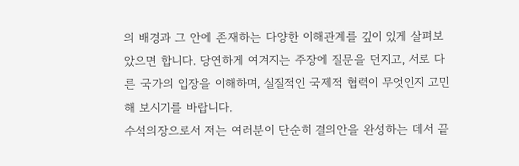의 배경과 그 안에 존재하는 다양한 이해관계를 깊이 있게 살펴보았으면 합니다. 당연하게 여겨지는 주장에 질문을 던지고, 서로 다른 국가의 입장을 이해하며, 실질적인 국제적 협력이 무엇인지 고민해 보시기를 바랍니다.
수석의장으로서 저는 여러분이 단순히 결의안을 완성하는 데서 끝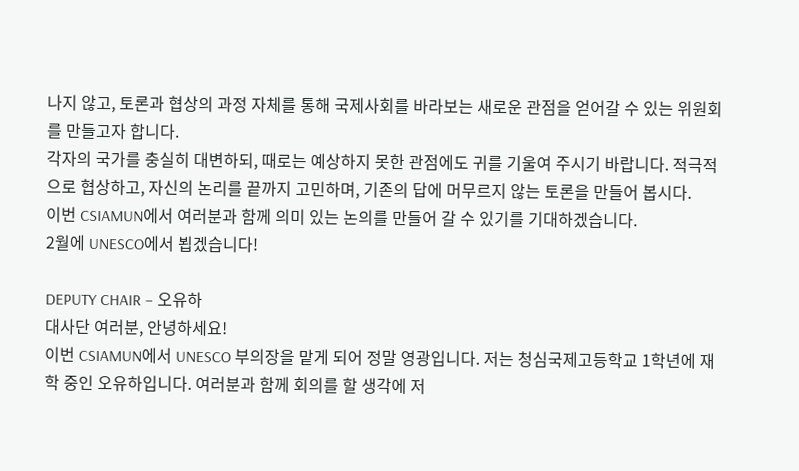나지 않고, 토론과 협상의 과정 자체를 통해 국제사회를 바라보는 새로운 관점을 얻어갈 수 있는 위원회를 만들고자 합니다.
각자의 국가를 충실히 대변하되, 때로는 예상하지 못한 관점에도 귀를 기울여 주시기 바랍니다. 적극적으로 협상하고, 자신의 논리를 끝까지 고민하며, 기존의 답에 머무르지 않는 토론을 만들어 봅시다.
이번 CSIAMUN에서 여러분과 함께 의미 있는 논의를 만들어 갈 수 있기를 기대하겠습니다.
2월에 UNESCO에서 뵙겠습니다!

DEPUTY CHAIR – 오유하
대사단 여러분, 안녕하세요!
이번 CSIAMUN에서 UNESCO 부의장을 맡게 되어 정말 영광입니다. 저는 청심국제고등학교 1학년에 재학 중인 오유하입니다. 여러분과 함께 회의를 할 생각에 저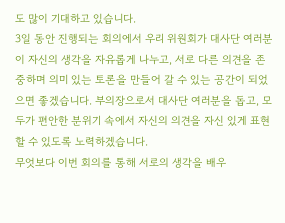도 많이 기대하고 있습니다.
3일 동안 진행되는 회의에서 우리 위원회가 대사단 여러분이 자신의 생각을 자유롭게 나누고, 서로 다른 의견을 존중하며 의미 있는 토론을 만들어 갈 수 있는 공간이 되었으면 좋겠습니다. 부의장으로서 대사단 여러분을 돕고, 모두가 편안한 분위기 속에서 자신의 의견을 자신 있게 표현할 수 있도록 노력하겠습니다.
무엇보다 이번 회의를 통해 서로의 생각을 배우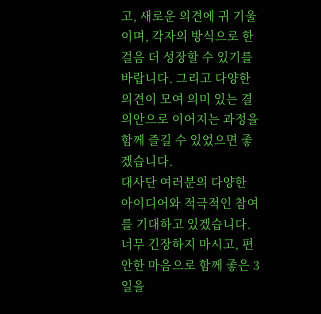고, 새로운 의견에 귀 기울이며, 각자의 방식으로 한 걸음 더 성장할 수 있기를 바랍니다. 그리고 다양한 의견이 모여 의미 있는 결의안으로 이어지는 과정을 함께 즐길 수 있었으면 좋겠습니다.
대사단 여러분의 다양한 아이디어와 적극적인 참여를 기대하고 있겠습니다. 너무 긴장하지 마시고, 편안한 마음으로 함께 좋은 3일을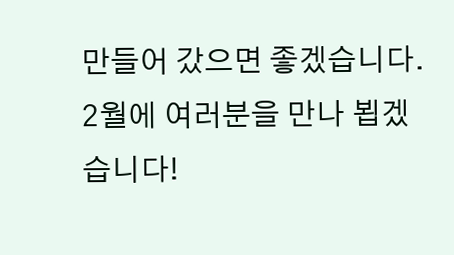만들어 갔으면 좋겠습니다.
2월에 여러분을 만나 뵙겠습니다!